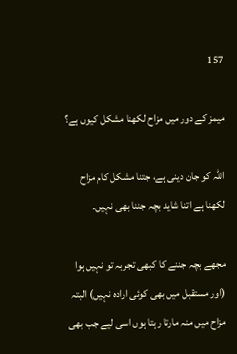157

میمز کے دور میں مزاح لکھنا مشکل کیوں ہے؟

اللہ کو جان دینی ہے، جتنا مشکل کام مزاح لکھنا ہے اتنا شاید بچہ جننا بھی نہیں۔

مجھے بچہ جننے کا کبھی تجربہ تو نہیں ہوا (اور مستقبل میں بھی کوئی ارادہ نہیں) البتہ مزاح میں منہ مارتا رہتا ہوں اسی لیے جب بھی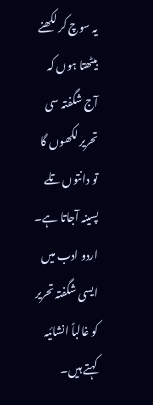یہ سوچ کر لکھنے بیٹھتا ہوں کہ آج شگفتہ سی تحریر لکھوں گا تو دانتوں تلے پسینہ آجاتا ہے۔ اردو ادب میں ایسی شگفتہ تحریر کو غالباً انشائیہ کہتے ہیں۔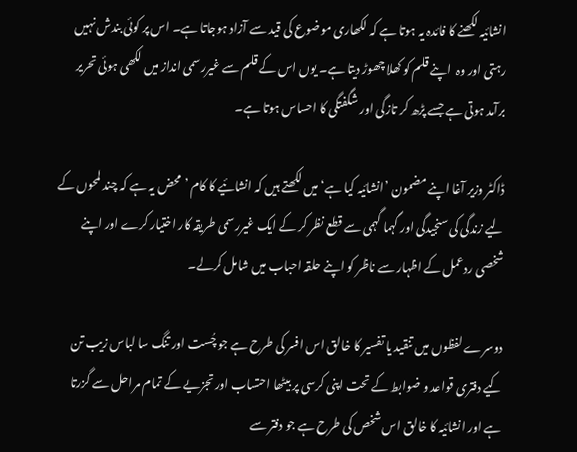انشائیہ لکھنے کا فائدہ یہ ہوتا ہے کہ لکھاری موضوع کی قید سے آزاد ہوجاتا ہے۔ اس پر کوئی بندش نہیں رہتی اور وہ  اپنے قلم کو کھلا چھوڑ دیتا ہے۔ یوں اس کے قلم سے غیررسمی انداز میں لکھی ہوئی تحریر برآمد ہوتی ہے جسے پڑھ کر تازگی اور شگفتگی کا احساس ہوتا ہے۔

ڈاکٹر وزیر آغا اپنے مضمون ’انشائیہ کیا ہے‘ میں لکھتے ہیں کہ انشائیے کا کام ’محض یہ ہے کہ چند لمحوں کے لیے زندگی کی سنجیدگی اور گہما گہمی سے قطع نظر کر کے ایک غیررسمی طریقہ کار اختیار کرے اور اپنے شخصی ردعمل کے اظہار سے ناظر کو اپنے حلقہ احباب میں شامل کرلے۔

دوسرے لفظوں میں تنقید یا تفسیر کا خالق اس افسر کی طرح ہے جو چُست اور تنگ سا لباس زیب تن کیے دفتری قواعد و ضوابط کے تحت اپنی کرسی پر بیٹھا احتساب اور تجزیے کے تمام مراحل سے گزرتا ہے اور انشائیہ کا خالق اس شخص کی طرح ہے جو دفتر سے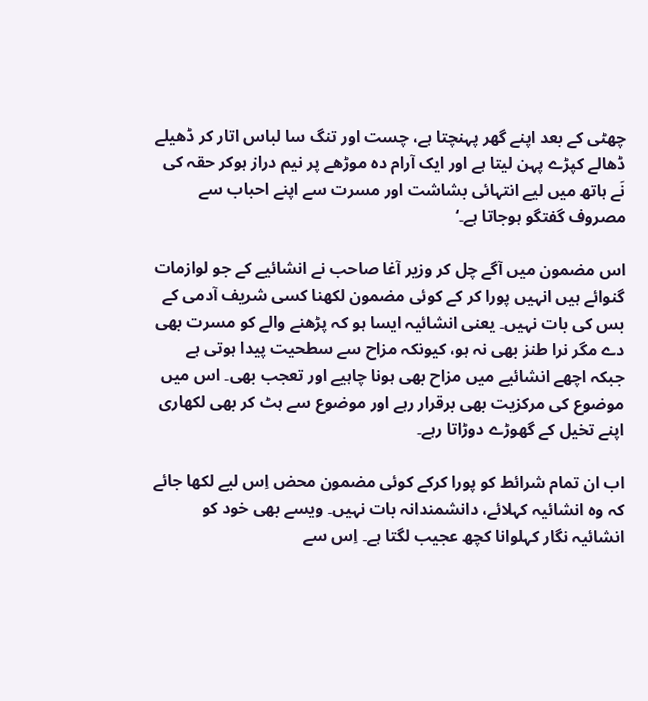چھٹی کے بعد اپنے گھر پہنچتا ہے، چست اور تنگ سا لباس اتار کر ڈھیلے ڈھالے کپڑے پہن لیتا ہے اور ایک آرام دہ موڑھے پر نیم دراز ہوکر حقہ کی نَے ہاتھ میں لیے انتہائی بشاشت اور مسرت سے اپنے احباب سے مصروف گفتگو ہوجاتا ہے۔‘

اس مضمون میں آگے چل کر وزیر آغا صاحب نے انشائیے کے جو لوازمات گنوائے ہیں انہیں پورا کر کے کوئی مضمون لکھنا کسی شریف آدمی کے بس کی بات نہیں۔ یعنی انشائیہ ایسا ہو کہ پڑھنے والے کو مسرت بھی دے مگر نرا طنز بھی نہ ہو، کیونکہ مزاح سے سطحیت پیدا ہوتی ہے جبکہ اچھے انشائیے میں مزاح بھی ہونا چاہیے اور تعجب بھی۔ اس میں موضوع کی مرکزیت بھی برقرار رہے اور موضوع سے ہٹ کر بھی لکھاری اپنے تخیل کے گھوڑے دوڑاتا رہے۔

اب ان تمام شرائط کو پورا کرکے کوئی مضمون محض اِس لیے لکھا جائے کہ وہ انشائیہ کہلائے، دانشمندانہ بات نہیں۔ ویسے بھی خود کو انشائیہ نگار کہلوانا کچھ عجیب لگتا ہے۔ اِس سے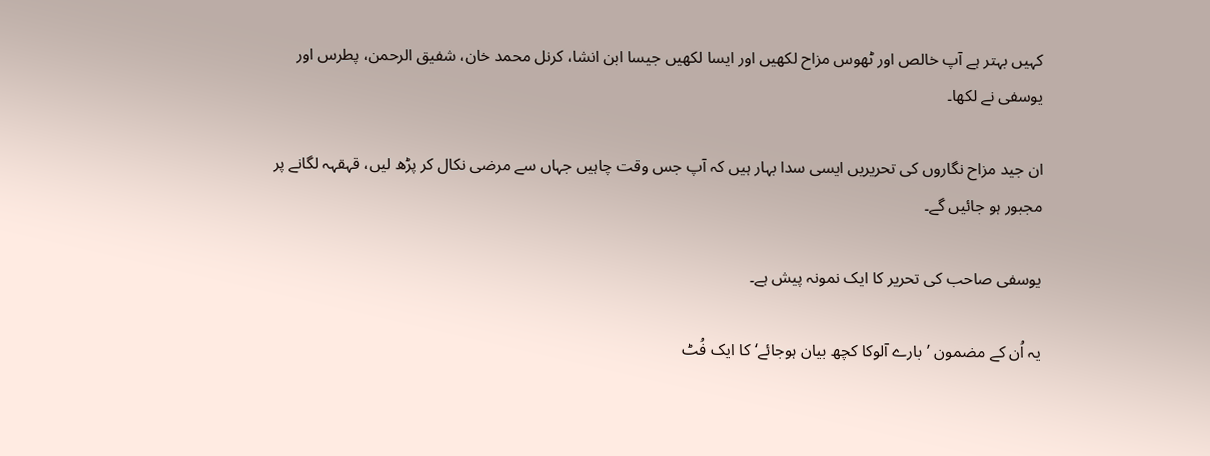کہیں بہتر ہے آپ خالص اور ٹھوس مزاح لکھیں اور ایسا لکھیں جیسا ابن انشا، کرنل محمد خان، شفیق الرحمن، پطرس اور یوسفی نے لکھا۔

ان جید مزاح نگاروں کی تحریریں ایسی سدا بہار ہیں کہ آپ جس وقت چاہیں جہاں سے مرضی نکال کر پڑھ لیں، قہقہہ لگانے پر مجبور ہو جائیں گے۔

یوسفی صاحب کی تحریر کا ایک نمونہ پیش ہے۔

یہ اُن کے مضمون ’بارے آلوکا کچھ بیان ہوجائے‘ کا ایک فُٹ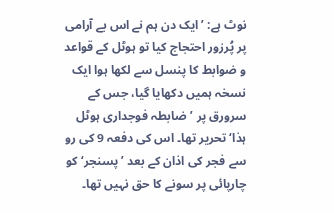نوٹ ہے: ’ایک دن ہم نے اس بے آرامی پر پُرزور احتجاج کیا تو ہوٹل کے قواعد و ضوابط کا پنسل سے لکھا ہوا ایک نسخہ ہمیں دکھایا گیا، جس کے سرورق پر ’ضابطہ فوجداری ہوٹل ہذا‘ تحریر تھا۔ اس کی دفعہ 9 کی رو سے فجر کی اذان کے بعد ’پسنجر‘ کو چارپائی پر سونے کا حق نہیں تھا۔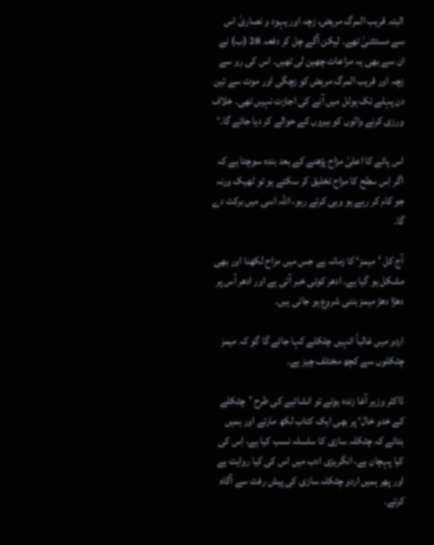البتہ قریب المرگ مریض، زچہ اور یہود و نصاریٰ اس سے مستثنیٰ تھے۔ لیکن آگے چل کر دفعہ 28 (ب) نے ان سے بھی یہ مراعات چھین لی تھیں۔ اس کی رو سے زچہ اور قریب المرگ مریض کو زچگی اور موت سے تین دن پہلے تک ہوٹل میں آنے کی اجازت نہیں تھی۔ خلاف ورزی کرنے والوں کو بیروں کے حوالے کر دیا جائے گا۔‘

اس پائے کا اعلیٰ مزاح پڑھنے کے بعد بندہ سوچتا ہے کہ اگر اِس سطح کا مزاح تخلیق کر سکتے ہو تو ٹھیک ورنہ جو کام کر رہے ہو وہی کرتے رہو، اللہ اسی میں برکت دے گا۔

آج کل ’میمز‘ کا زمانہ ہے جس میں مزاح لکھنا اور بھی مشکل ہو گیا ہے۔ ادھر کوئی خبر آتی ہے اور ادھر اُس پر دھڑا دھڑ میمز بننی شروع ہو جاتی ہیں۔

اردو میں غالباً انہیں چٹکلے کہا جائے گا گو کہ میمز چٹکلوں سے کچھ مختلف چیز ہے۔

ڈاکٹر وزیر آغا زندہ ہوتے تو انشائیے کی طرح ’چٹکلے کے خدو خال‘ پر بھی ایک کتاب لکھ مارتے اور ہمیں بتاتے کہ چٹکلہ سازی کا سلسلہ نسب کیا ہے، اِس کی کیا پہچان ہے، انگریزی ادب میں اس کی کیا روایت ہے اور پھر ہمیں اردو چٹکلہ سازی کی پیش رفت سے آگاہ کرتے۔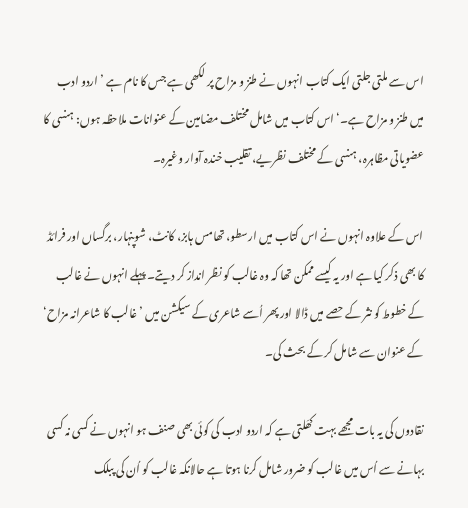اس سے ملتی جلتی ایک کتاب انہوں نے طنز و مزاح پر لکھی ہے جس کا نام ہے ’اردو ادب میں طنز و مزاح ہے۔‘ اس کتاب میں شامل مختلف مضامین کے عنوانات ملاحظہ ہوں: ہنسی کا عضویاتی مظاہرہ، ہنسی کے مختلف نظریے، تقلیب خندہ آوار وغیرہ۔

اس کے علاوہ انہوں نے اس کتاب میں ارسطو، تھامس ہابز، کانٹ، شوپنہار، برگساں اور فرائڈ کا بھی ذکر کیا ہے اور یہ کیسے ممکن تھا کہ وہ غالب کو نظر انداز کر دیتے۔ پہلے انہوں نے غالب کے خطوط کو نثر کے حصے میں ڈالا اور پھر اُسے شاعری کے سیکشن میں ’غالب کا شاعرانہ مزاح‘ کے عنوان سے شامل کر کے بحث کی۔

نقادوں کی یہ بات مجھے بہت کھَلتی ہے کہ اردو ادب کی کوئی بھی صنف ہو انہوں نے کسی نہ کسی بہانے سے اُس میں غالب کو ضرور شامل کرنا ہوتا ہے حالانکہ غالب کو اُن کی پبلک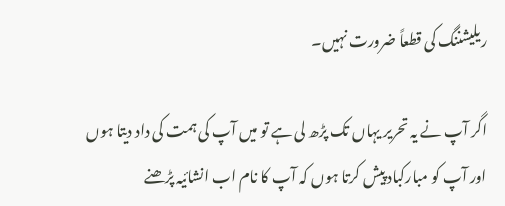ریلیشننگ کی قطعاً ضرورت نہیں۔

اگر آپ نے یہ تحریر یہاں تک پڑھ لی ہے تو میں آپ کی ہمت کی داد دیتا ہوں اور آپ کو مبارکباد پیش کرتا ہوں کہ آپ کا نام اب انشائیہ پڑھنے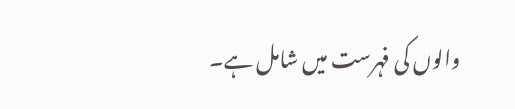والوں کی فہرست میں شامل ہے۔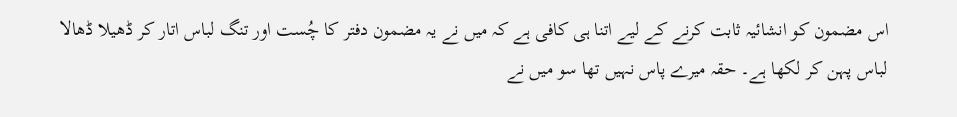اس مضمون کو انشائیہ ثابت کرنے کے لیے اتنا ہی کافی ہے کہ میں نے یہ مضمون دفتر کا چُست اور تنگ لباس اتار کر ڈھیلا ڈھالا لباس پہن کر لکھا ہے۔ حقہ میرے پاس نہیں تھا سو میں نے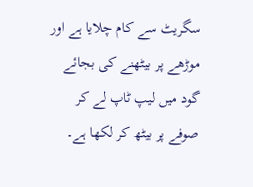سگریٹ سے کام چلایا ہے اور موڑھے پر بیٹھنے کی بجائے گود میں لیپ ٹاپ لے کر صوفے پر بیٹھ کر لکھا ہے۔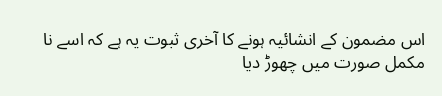اس مضمون کے انشائیہ ہونے کا آخری ثبوت یہ ہے کہ اسے نا مکمل صورت میں چھوڑ دیا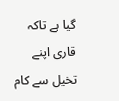گیا ہے تاکہ قاری اپنے تخیل سے کام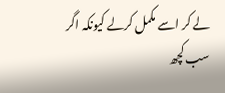لے کر اسے مکمل کرلے کیونکہ اگر سب کچھ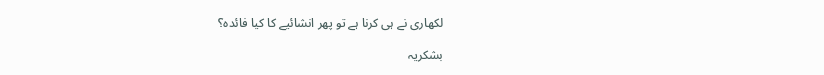لکھاری نے ہی کرنا ہے تو پھر انشائیے کا کیا فائدہ؟

بشکریہ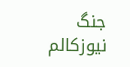جنگ نیوزکالم